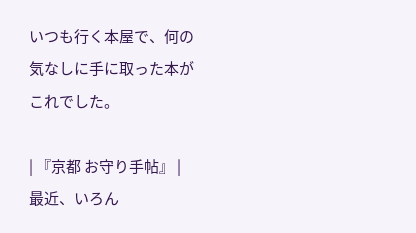いつも行く本屋で、何の気なしに手に取った本がこれでした。

| 『京都 お守り手帖』 |
最近、いろん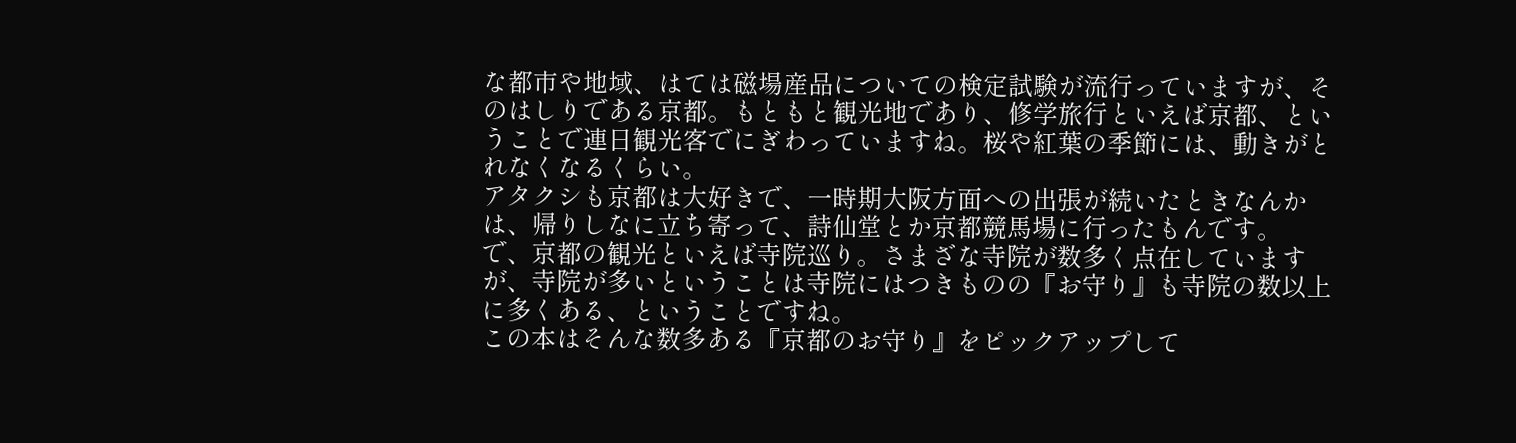な都市や地域、はては磁場産品についての検定試験が流行っていますが、そのはしりである京都。もともと観光地であり、修学旅行といえば京都、ということで連日観光客でにぎわっていますね。桜や紅葉の季節には、動きがとれなくなるくらい。
アタクシも京都は大好きで、一時期大阪方面への出張が続いたときなんかは、帰りしなに立ち寄って、詩仙堂とか京都競馬場に行ったもんです。
で、京都の観光といえば寺院巡り。さまざな寺院が数多く点在していますが、寺院が多いということは寺院にはつきものの『お守り』も寺院の数以上に多くある、ということですね。
この本はそんな数多ある『京都のお守り』をピックアップして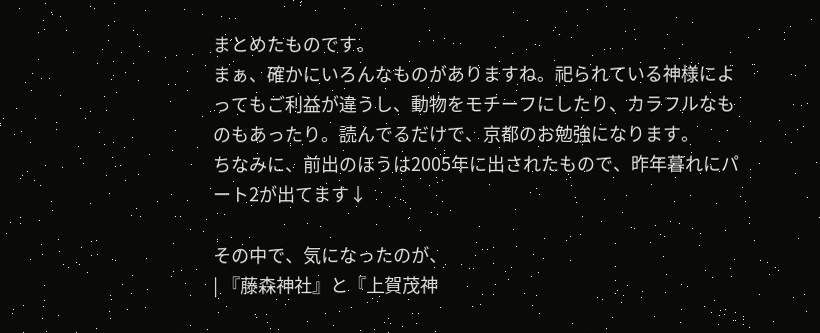まとめたものです。
まぁ、確かにいろんなものがありますね。祀られている神様によってもご利益が違うし、動物をモチーフにしたり、カラフルなものもあったり。読んでるだけで、京都のお勉強になります。
ちなみに、前出のほうは2005年に出されたもので、昨年暮れにパート2が出てます↓

その中で、気になったのが、
| 『藤森神社』と『上賀茂神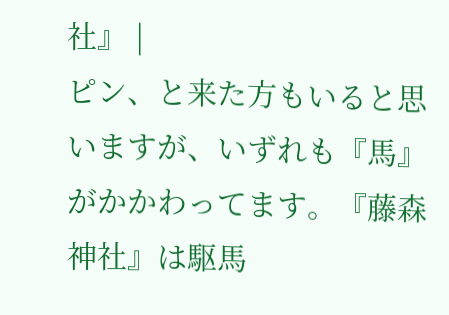社』 |
ピン、と来た方もいると思いますが、いずれも『馬』がかかわってます。『藤森神社』は駆馬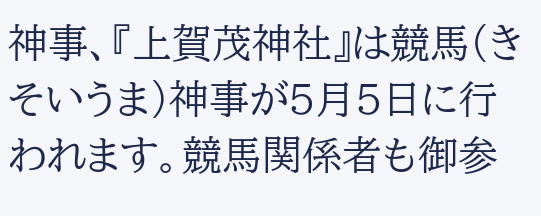神事、『上賀茂神社』は競馬(きそいうま)神事が5月5日に行われます。競馬関係者も御参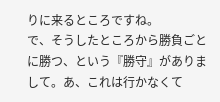りに来るところですね。
で、そうしたところから勝負ごとに勝つ、という『勝守』がありまして。あ、これは行かなくて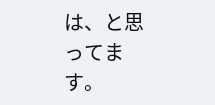は、と思ってます。